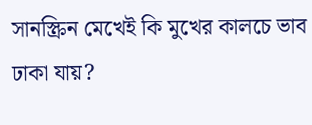সানস্ক্রিন মেখেই কি মুখের কালচে ভাব ঢাকা যায়?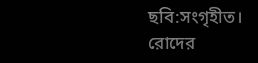ছবি:সংগৃহীত।
রোদের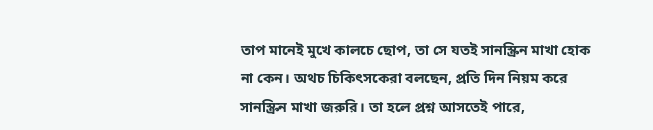তাপ মানেই মুখে কালচে ছোপ, তা সে যতই সানস্ক্রিন মাখা হোক না কেন। অথচ চিকিৎসকেরা বলছেন, প্রতি দিন নিয়ম করে সানস্ক্রিন মাখা জরুরি। তা হলে প্রশ্ন আসতেই পারে,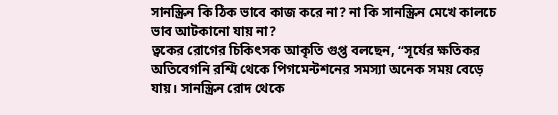সানস্ক্রিন কি ঠিক ভাবে কাজ করে না? না কি সানস্ক্রিন মেখে কালচে ভাব আটকানো যায় না?
ত্বকের রোগের চিকিৎসক আকৃতি গুপ্ত বলছেন, ‘‘সূর্যের ক্ষতিকর অতিবেগনি রশ্মি থেকে পিগমেন্টশনের সমস্যা অনেক সময় বেড়ে যায়। সানস্ক্রিন রোদ থেকে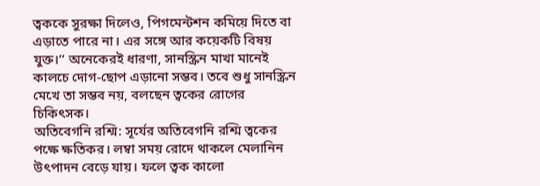ত্বককে সুরক্ষা দিলেও, পিগমেন্টশন কমিয়ে দিতে বা এড়াতে পারে না। এর সঙ্গে আর কয়েকটি বিষয় যুক্ত।’’ অনেকেরই ধারণা, সানস্ক্রিন মাখা মানেই কালচে দোগ-ছোপ এড়ানো সম্ভব। তবে শুধু সানস্ক্রিন মেখে তা সম্ভব নয়, বলছেন ত্বকের রোগের চিকিৎসক।
অতিবেগনি রশ্মি: সূর্যের অতিবেগনি রশ্মি ত্বকের পক্ষে ক্ষতিকর। লম্বা সময় রোদে থাকলে মেলানিন উৎপাদন বেড়ে যায়। ফলে ত্বক কালো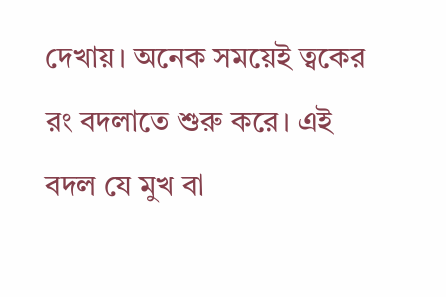দেখায়। অনেক সময়েই ত্বকের রং বদলাতে শুরু করে। এই বদল যে মুখ বা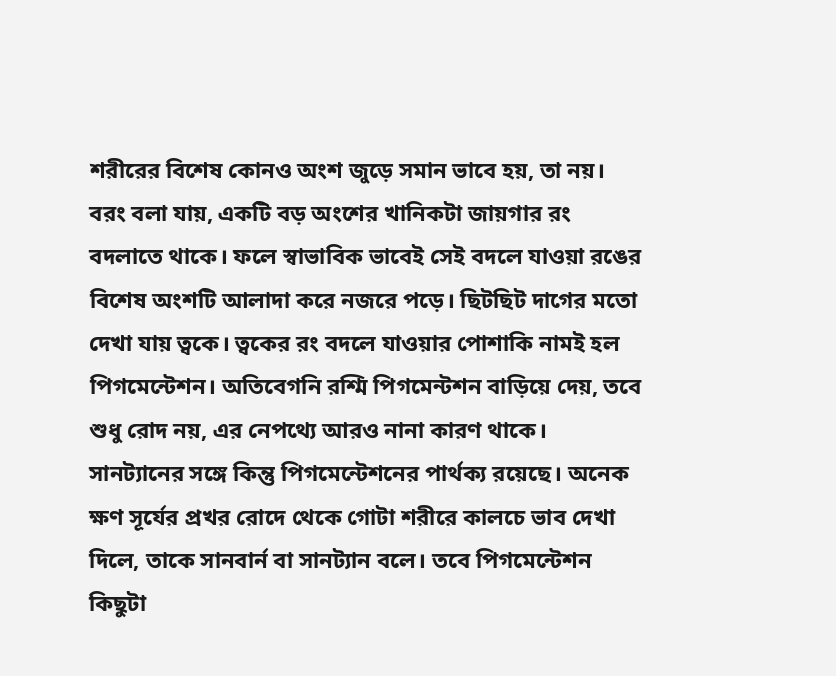শরীরের বিশেষ কোনও অংশ জুড়ে সমান ভাবে হয়, তা নয়। বরং বলা যায়, একটি বড় অংশের খানিকটা জায়গার রং বদলাতে থাকে। ফলে স্বাভাবিক ভাবেই সেই বদলে যাওয়া রঙের বিশেষ অংশটি আলাদা করে নজরে পড়ে। ছিটছিট দাগের মতো দেখা যায় ত্বকে। ত্বকের রং বদলে যাওয়ার পোশাকি নামই হল পিগমেন্টেশন। অতিবেগনি রশ্মি পিগমেন্টশন বাড়িয়ে দেয়, তবে শুধু রোদ নয়, এর নেপথ্যে আরও নানা কারণ থাকে।
সানট্যানের সঙ্গে কিন্তু পিগমেন্টেশনের পার্থক্য রয়েছে। অনেক ক্ষণ সূর্যের প্রখর রোদে থেকে গোটা শরীরে কালচে ভাব দেখা দিলে, তাকে সানবার্ন বা সানট্যান বলে। তবে পিগমেন্টেশন কিছুটা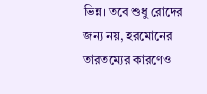ভিন্ন। তবে শুধু রোদের জন্য নয়, হরমোনের তারতম্যের কারণেও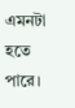এমনটা হতে পারে।